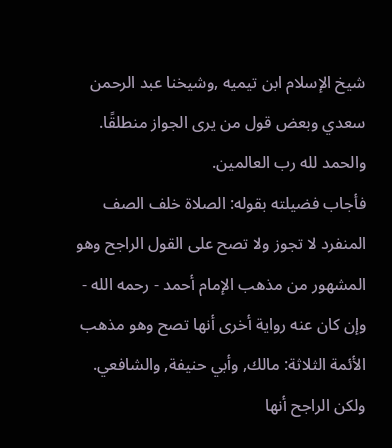شيخ الإسلام ابن تيميه ,وشيخنا عبد الرحمن سعدي وبعض قول من يرى الجواز منطلقًا. والحمد لله رب العالمين.
فأجاب فضيلته بقوله: الصلاة خلف الصف المنفرد لا تجوز ولا تصح على القول الراجح وهو المشهور من مذهب الإمام أحمد - رحمه الله - وإن كان عنه رواية أخرى أنها تصح وهو مذهب الأئمة الثلاثة: مالك, وأبي حنيفة, والشافعي.
ولكن الراجح أنها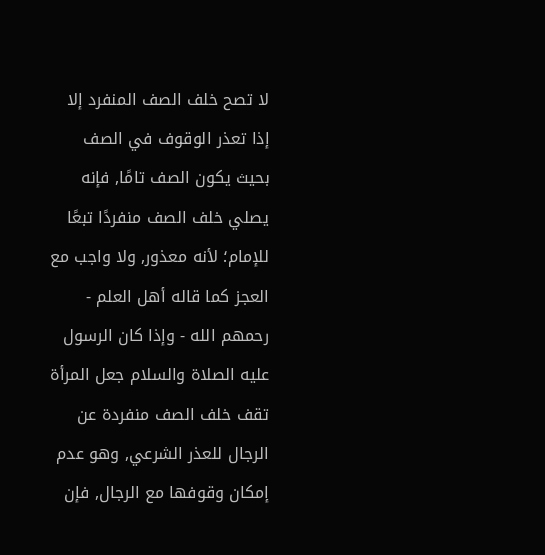لا تصح خلف الصف المنفرد إلا إذا تعذر الوقوف في الصف بحيث يكون الصف تامًا, فإنه يصلي خلف الصف منفردًا تبعًا للإمام؛ لأنه معذور, ولا واجب مع العجز كما قاله أهل العلم - رحمهم الله - وإذا كان الرسول عليه الصلاة والسلام جعل المرأة تقف خلف الصف منفردة عن الرجال للعذر الشرعي, وهو عدم إمكان وقوفها مع الرجال, فإن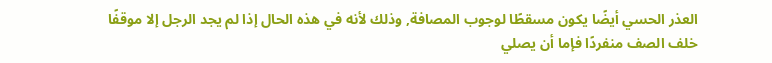العذر الحسي أيضًا يكون مسقطًا لوجوب المصافة, وذلك لأنه في هذه الحال إذا لم يجد الرجل إلا موقفًا خلف الصف منفردًا فإما أن يصلي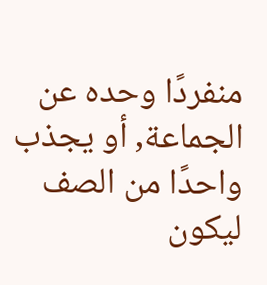منفردًا وحده عن الجماعة, أو يجذب واحدًا من الصف ليكون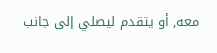معه, أو يتقدم ليصلي إلى جانب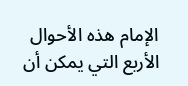الإمام هذه الأحوال الأربع التي يمكن أن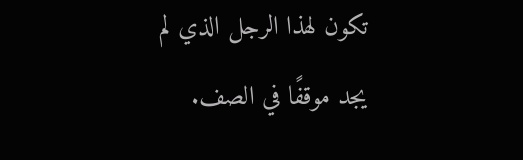تكون لهذا الرجل الذي لم يجد موقفًا في الصف.